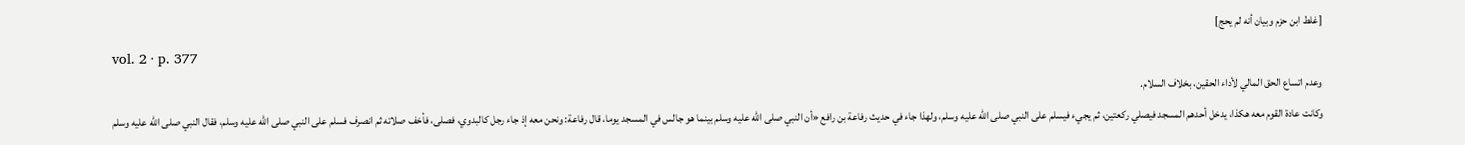[غلط ابن حزم وبيان أنه لم يحج]
vol. 2 · p. 377
وعدم اتساع الحق المالي لأداء الحقين، بخلاف السلام.
وكانت عادة القوم معه هكذا، يدخل أحدهم المسجد فيصلي ركعتين، ثم يجيء فيسلم على النبي صلى الله عليه وسلم، ولهذا جاء في حديث رفاعة بن رافع «أن النبي صلى الله عليه وسلم بينما هو جالس في المسجد يوما، قال رفاعة: ونحن معه إذ جاء رجل كالبدوي، فصلى، فأخف صلاته ثم انصرف فسلم على النبي صلى الله عليه وسلم، فقال النبي صلى الله عليه وسلم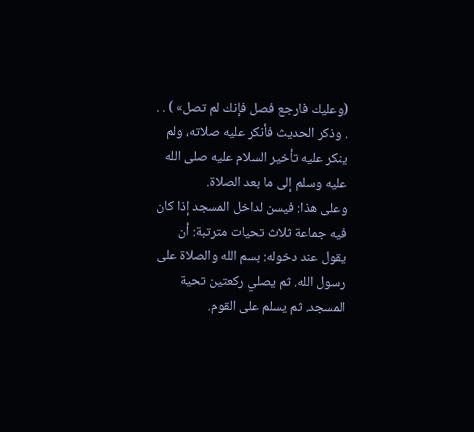(وعليك فارجع فصل فإنك لم تصل» ) . . . وذكر الحديث فأنكر عليه صلاته، ولم ينكر عليه تأخير السلام عليه صلى الله عليه وسلم إلى ما بعد الصلاة.
وعلى هذا: فيسن لداخل المسجد إذا كان فيه جماعة ثلاث تحيات مترتبة: أن يقول عند دخوله: بسم الله والصلاة على رسول الله. ثم يصلي ركعتين تحية المسجد. ثم يسلم على القوم.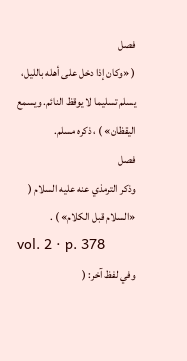فصل
( «وكان إذا دخل على أهله بالليل، يسلم تسليما لا يوقظ النائم. ويسمع اليقظان» ) ، ذكره مسلم.
فصل
وذكر الترمذي عنه عليه السلام ( «السلام قبل الكلام» ) .
vol. 2 · p. 378
وفي لفظ آخر: (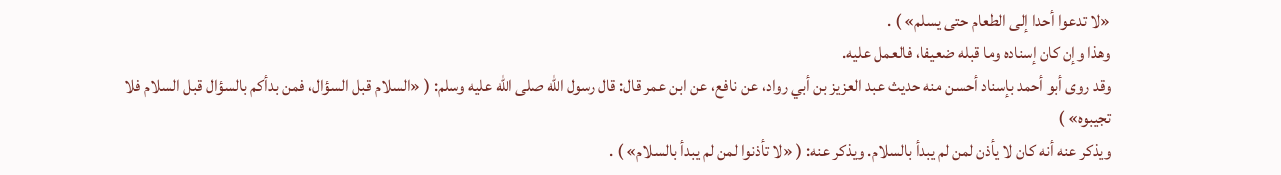«لا تدعوا أحدا إلى الطعام حتى يسلم» ) .
وهذا وإن كان إسناده وما قبله ضعيفا، فالعمل عليه.
وقد روى أبو أحمد بإسناد أحسن منه حديث عبد العزيز بن أبي رواد، عن نافع، عن ابن عمر قال: قال رسول الله صلى الله عليه وسلم: ( «السلام قبل السؤال، فمن بدأكم بالسؤال قبل السلام فلا تجيبوه» )
ويذكر عنه أنه كان لا يأذن لمن لم يبدأ بالسلام. ويذكر عنه: ( «لا تأذنوا لمن لم يبدأ بالسلام» ) .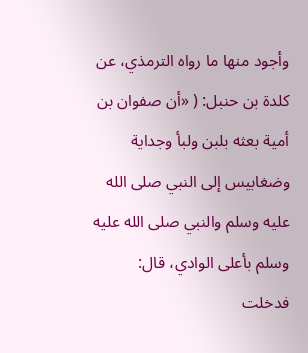وأجود منها ما رواه الترمذي، عن كلدة بن حنبل: ( «أن صفوان بن أمية بعثه بلبن ولبأ وجداية وضغابيس إلى النبي صلى الله عليه وسلم والنبي صلى الله عليه وسلم بأعلى الوادي، قال: فدخلت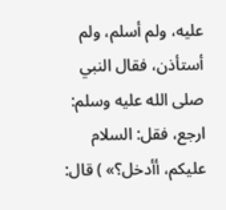عليه، ولم أسلم، ولم أستأذن، فقال النبي صلى الله عليه وسلم: ارجع، فقل: السلام عليكم، أأدخل؟» ) قال: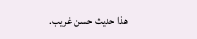هذا حديث حسن غريب.